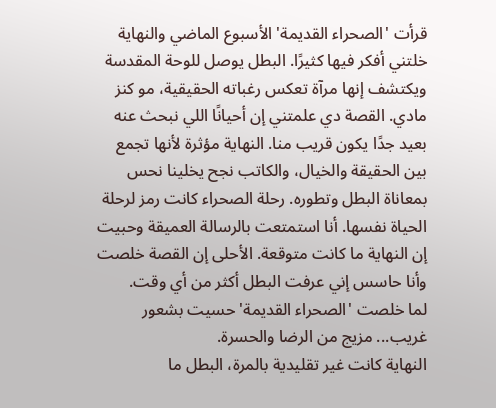قرأت 'الصحراء القديمة' الأسبوع الماضي والنهاية خلتني أفكر فيها كثيرًا. البطل يوصل للوحة المقدسة ويكتشف إنها مرآة تعكس رغباته الحقيقية، مو كنز مادي. القصة دي علمتني إن أحيانًا اللي نبحث عنه بعيد جدًا يكون قريب منا. النهاية مؤثرة لأنها تجمع بين الحقيقة والخيال، والكاتب نجح يخلينا نحس بمعاناة البطل وتطوره. رحلة الصحراء كانت رمز لرحلة الحياة نفسها. أنا استمتعت بالرسالة العميقة وحبيت إن النهاية ما كانت متوقعة. الأحلى إن القصة خلصت وأنا حاسس إني عرفت البطل أكثر من أي وقت.
لما خلصت 'الصحراء القديمة' حسيت بشعور غريب... مزيج من الرضا والحسرة.
النهاية كانت غير تقليدية بالمرة، البطل ما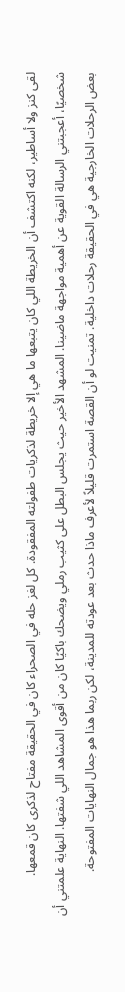لقى كنز ولا أساطير، لكنه اكتشف أن الخريطة اللي كان يتبعها ما هي إلا خريطة لذكريات طفولته المفقودة. كل لغز حله في الصحراء كان في الحقيقة مفتاح لذكرى كان قمعها.
شخصيًا، أعجبتني الرسالة القوية عن أهمية مواجهة ماضينا. المشهد الأخير حيث يجلس البطل على كثيب رملي ويضحك باكيًا كان من أقوى المشاهد اللي شفتها. النهاية علمتني أن بعض الرحلات الخارجية هي في الحقيقة رحلات داخلية. تمنيت لو أن القصة استمرت قليلاً لأعرف ماذا حدث بعد عودته للمدينة، لكن ربما هذا هو جمال النهايات المفتوحة.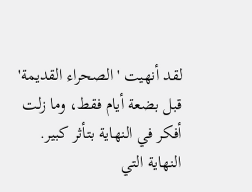لقد أنهيت 'الصحراء القديمة' قبل بضعة أيام فقط، وما زلت أفكر في النهاية بتأثر كبير.
النهاية التي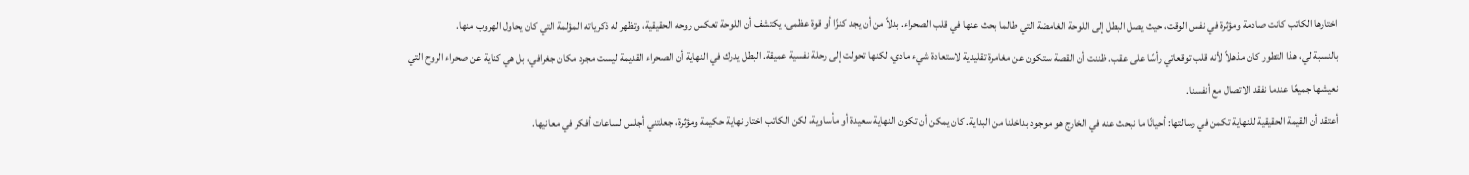اختارها الكاتب كانت صادمة ومؤثرة في نفس الوقت، حيث يصل البطل إلى اللوحة الغامضة التي طالما بحث عنها في قلب الصحراء. بدلاً من أن يجد كنزًا أو قوة عظمى، يكتشف أن اللوحة تعكس روحه الحقيقية، وتظهر له ذكرياته المؤلمة التي كان يحاول الهروب منها.
بالنسبة لي، هذا التطور كان مذهلاً لأنه قلب توقعاتي رأسًا على عقب. ظننت أن القصة ستكون عن مغامرة تقليدية لاستعادة شيء مادي، لكنها تحولت إلى رحلة نفسية عميقة. البطل يدرك في النهاية أن الصحراء القديمة ليست مجرد مكان جغرافي، بل هي كناية عن صحراء الروح التي نعيشها جميعًا عندما نفقد الاتصال مع أنفسنا.
أعتقد أن القيمة الحقيقية للنهاية تكمن في رسالتها: أحيانًا ما نبحث عنه في الخارج هو موجود بداخلنا من البداية. كان يمكن أن تكون النهاية سعيدة أو مأساوية، لكن الكاتب اختار نهاية حكيمة ومؤثرة، جعلتني أجلس لساعات أفكر في معانيها.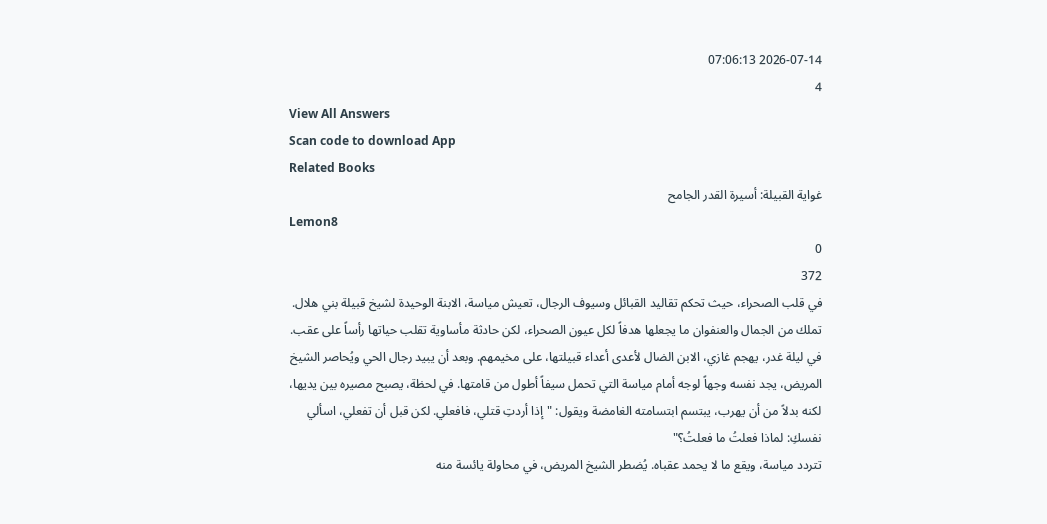2026-07-14 07:06:13
4
View All Answers
Scan code to download App
Related Books
غواية القبيلة: أسيرة القدر الجامح
Lemon8
0
372
في قلب الصحراء، حيث تحكم تقاليد القبائل وسيوف الرجال، تعيش مياسة، الابنة الوحيدة لشيخ قبيلة بني هلال. تملك من الجمال والعنفوان ما يجعلها هدفاً لكل عيون الصحراء، لكن حادثة مأساوية تقلب حياتها رأساً على عقب.
في ليلة غدر، يهجم غازي، الابن الضال لأعدى أعداء قبيلتها، على مخيمهم. وبعد أن يبيد رجال الحي ويُحاصر الشيخ المريض، يجد نفسه وجهاً لوجه أمام مياسة التي تحمل سيفاً أطول من قامتها. في لحظة، يصبح مصيره بين يديها، لكنه بدلاً من أن يهرب، يبتسم ابتسامته الغامضة ويقول: "إذا أردتِ قتلي، فافعلي. لكن قبل أن تفعلي، اسألي نفسكِ: لماذا فعلتُ ما فعلتُ؟"
تتردد مياسة، ويقع ما لا يحمد عقباه. يُضطر الشيخ المريض، في محاولة يائسة منه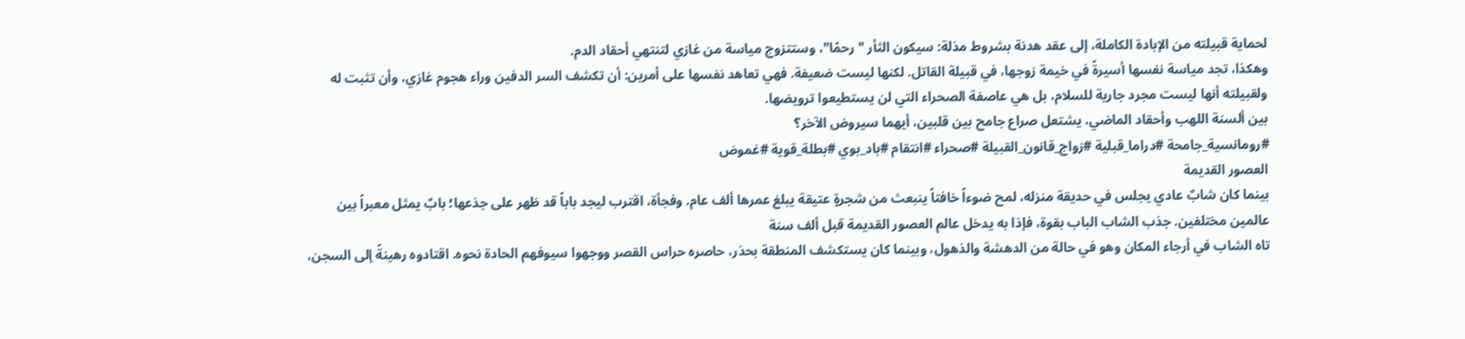لحماية قبيلته من الإبادة الكاملة، إلى عقد هدنة بشروط مذلة: سيكون الثأر "رحمًا"، وستتزوج مياسة من غازي لتنتهي أحقاد الدم.
وهكذا، تجد مياسة نفسها أسيرةً في خيمة زوجها، في قبيلة القاتل. لكنها ليست ضعيفة. فهي تعاهد نفسها على أمرين: أن تكشف السر الدفين وراء هجوم غازي، وأن تثبت له ولقبيلته أنها ليست مجرد جارية للسلام، بل هي عاصفة الصحراء التي لن يستطيعوا ترويضها.
بين ألسنة اللهب وأحقاد الماضي، يشتعل صراع جامح بين قلبين، أيهما سيروض الآخر؟
#رومانسية_جامحة #دراما_قبلية #زواج_قانون_القبيلة #صحراء #انتقام #باد_بوي #بطلة_قوية #غموض
العصور القديمة
بينما كان شابٌ عادي يجلس في حديقة منزله، لمح ضوءاً خافتاً ينبعث من شجرةٍ عتيقة يبلغ عمرها ألف عام. وفجأة، اقترب ليجد باباً قد ظهر على جذعها؛ بابٌ يمثل معبراً بين عالمين مختلفين. جذب الشاب الباب بقوة، فإذا به يدخل عالم العصور القديمة قبل ألف سنة
تاه الشاب في أرجاء المكان وهو في حالة من الدهشة والذهول، وبينما كان يستكشف المنطقة بحذر، حاصره حراس القصر ووجهوا سيوفهم الحادة نحوه. اقتادوه رهينةً إلى السجن،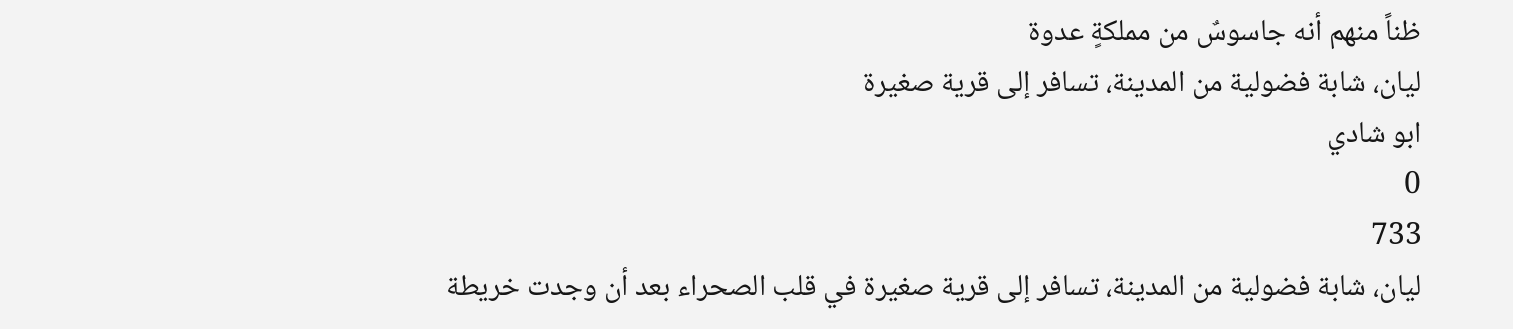ظناً منهم أنه جاسوسٌ من مملكةٍ عدوة
ليان، شابة فضولية من المدينة، تسافر إلى قرية صغيرة
ابو شادي
0
733
ليان، شابة فضولية من المدينة، تسافر إلى قرية صغيرة في قلب الصحراء بعد أن وجدت خريطة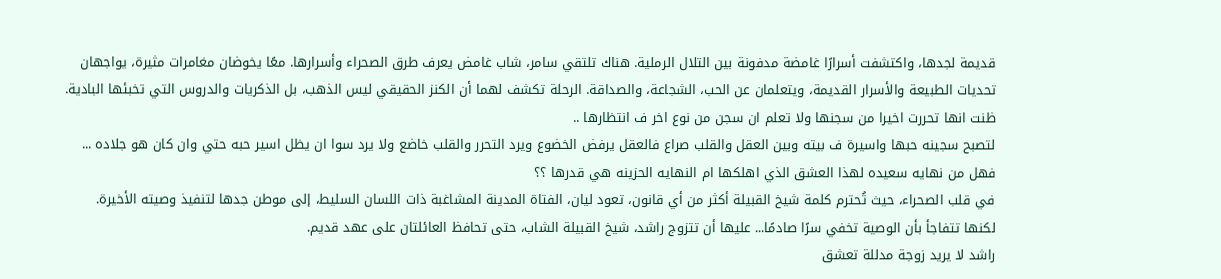قديمة لجدها، واكتشفت أسرارًا غامضة مدفونة بين التلال الرملية. هناك تلتقي سامر، شاب غامض يعرف طرق الصحراء وأسرارها. معًا يخوضان مغامرات مثيرة، يواجهان تحديات الطبيعة والأسرار القديمة، ويتعلمان عن الحب، الشجاعة، والصداقة. الرحلة تكشف لهما أن الكنز الحقيقي ليس الذهب، بل الذكريات والدروس التي تخبئها البادية.
ظنت انها تحررت اخيرا من سجنها ولا تعلم ان سجن من نوع اخر ف انتظارها ..
لتصبح سجينه حبها واسيرة ف بيته وبين العقل والقلب صراع فالعقل يرفض الخضوع ويرد التحرر والقلب خاضع ولا يرد سوا ان يظل اسير حبه حتي وان كان هو جلاده ...
فهل من نهايه سعيده لهذا العشق الذي اهلكها ام النهايه الحزينه هي قدرها ؟؟
في قلب الصحراء، حيث تُحترم كلمة شيخ القبيلة أكثر من أي قانون، تعود ليان، الفتاة المدينة المشاغبة ذات اللسان السليط، إلى موطن جدها لتنفيذ وصيته الأخيرة. لكنها تتفاجأ بأن الوصية تخفي سرًا صادمًا... عليها أن تتزوج راشد، شيخ القبيلة الشاب، حتى تحافظ العائلتان على عهد قديم.
راشد لا يريد زوجة مدللة تعشق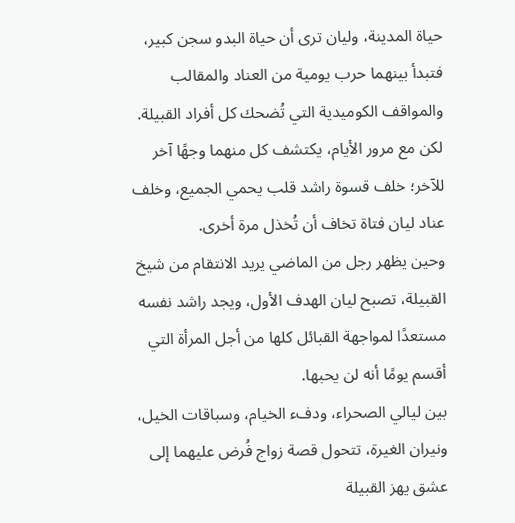حياة المدينة، وليان ترى أن حياة البدو سجن كبير، فتبدأ بينهما حرب يومية من العناد والمقالب والمواقف الكوميدية التي تُضحك كل أفراد القبيلة.
لكن مع مرور الأيام، يكتشف كل منهما وجهًا آخر للآخر؛ خلف قسوة راشد قلب يحمي الجميع، وخلف عناد ليان فتاة تخاف أن تُخذل مرة أخرى.
وحين يظهر رجل من الماضي يريد الانتقام من شيخ القبيلة، تصبح ليان الهدف الأول، ويجد راشد نفسه مستعدًا لمواجهة القبائل كلها من أجل المرأة التي أقسم يومًا أنه لن يحبها.
بين ليالي الصحراء، ودفء الخيام، وسباقات الخيل، ونيران الغيرة، تتحول قصة زواج فُرض عليهما إلى عشق يهز القبيلة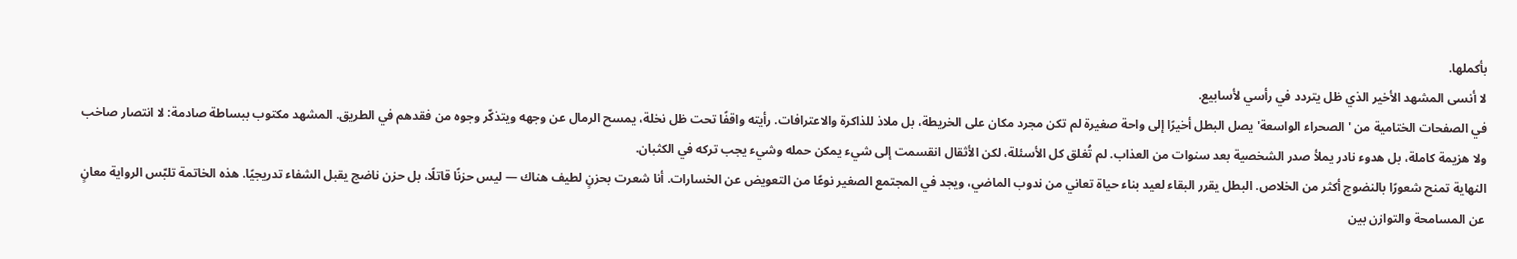بأكملها.
لا أنسى المشهد الأخير الذي ظل يتردد في رأسي لأسابيع.
في الصفحات الختامية من 'الصحراء الواسعة' يصل البطل أخيرًا إلى واحة صغيرة لم تكن مجرد مكان على الخريطة، بل ملاذ للذاكرة والاعترافات. رأيته واقفًا تحت ظل نخلة، يمسح الرمال عن وجهه ويتذكّر وجوه من فقدهم في الطريق. المشهد مكتوب ببساطة صادمة: لا انتصار صاخب ولا هزيمة كاملة، بل هدوء نادر يملأ صدر الشخصية بعد سنوات من العذاب. لم تُغلق كل الأسئلة، لكن الأثقال انقسمت إلى شيء يمكن حمله وشيء يجب تركه في الكثبان.
النهاية تمنح شعورًا بالنضوج أكثر من الخلاص. البطل يقرر البقاء لعيد بناء حياة تعاني من ندوب الماضي، ويجد في المجتمع الصغير نوعًا من التعويض عن الخسارات. أنا شعرت بحزنٍ لطيف هناك — ليس حزنًا قاتلًا، بل حزن ناضج يقبل الشفاء تدريجيًا. هذه الخاتمة تلبّس الرواية معانٍ عن المسامحة والتوازن بين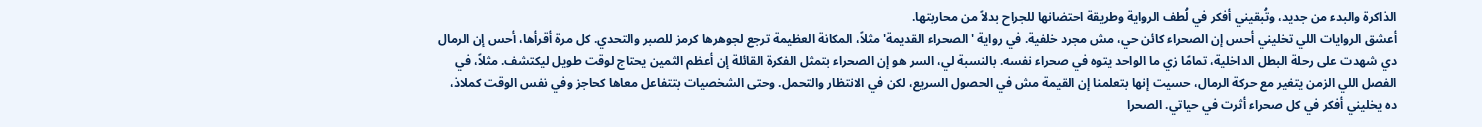الذاكرة والبدء من جديد، وتُبقيني أفكر في لُطف الرواية وطريقة احتضانها للجراح بدلاً من محاربتها.
أعشق الروايات اللي تخليني أحس إن الصحراء كائن حي، مش مجرد خلفية. في رواية 'الصحراء القديمة' مثلاً، المكانة العظيمة ترجع لجوهرها كرمز للصبر والتحدي. كل مرة أقرأها، أحس إن الرمال دي شهدت على رحلة البطل الداخلية، تمامًا زي ما الواحد يتوه في صحراء نفسه. بالنسبة لي، السر هو إن الصحراء بتمثل الفكرة القائلة إن أعظم الثمين يحتاج لوقت طويل ليكتشف. مثلاً، في الفصل اللي الزمن يتغير مع حركة الرمال، حسيت إنها بتعلمنا إن القيمة مش في الحصول السريع، لكن في الانتظار والتحمل. وحتى الشخصيات بتتفاعل معاها كحاجز وفي نفس الوقت كملاذ، ده يخليني أفكر في كل صحراء أثرت في حياتي. الصحرا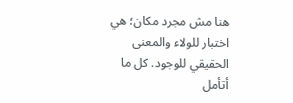هنا مش مجرد مكان؛ هي اختبار للولاء والمعنى الحقيقي للوجود. كل ما أتأمل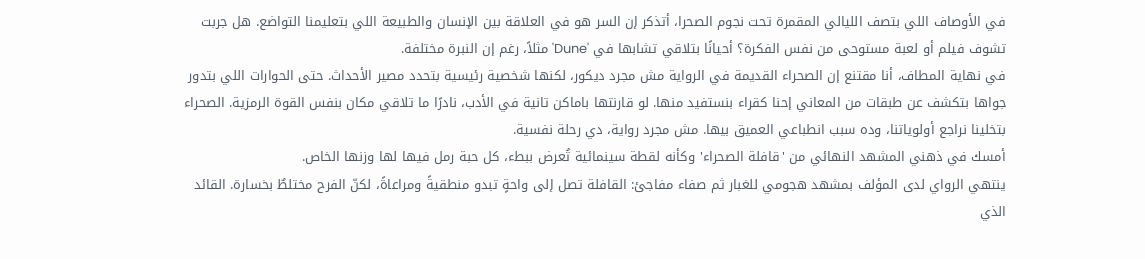في الأوصاف اللي بتصف الليالي المقمرة تحت نجوم الصحرا، أتذكر إن السر هو في العلاقة بين الإنسان والطبيعة اللي بتعليمنا التواضع. هل جربت تشوف فيلم أو لعبة مستوحى من نفس الفكرة؟ أحيانًا بتلاقي تشابها في 'Dune' مثلاً، رغم إن النبرة مختلفة.
في نهاية المطاف، أنا مقتنع إن الصحراء القديمة في الرواية مش مجرد ديكور، لكنها شخصية رئيسية بتحدد مصير الأحداث. حتى الحوارات اللي بتدور جواها بتكشف عن طبقات من المعاني إحنا كقراء بنستفيد منها. لو قارنتها باماكن تانية في الأدب، نادرًا ما تلاقي مكان بنفس القوة الرمزية. الصحراء بتخلينا نراجع أولوياتنا، وده سبب انطباعي العميق بيها. مش مجرد رواية، دي رحلة نفسية.
أمسك في ذهني المشهد النهائي من 'قافلة الصحراء' وكأنه لقطة سينمائية تُعرض ببطء، كل حبة رمل فيها لها وزنها الخاص.
ينتهي الرواي لدى المؤلف بمشهد هجومي للغبار ثم صفاء مفاجئ: القافلة تصل إلى واحةٍ تبدو منطقيةً ومراعاةً، لكنّ الفرح مختلطٌ بخسارة. القائد الذي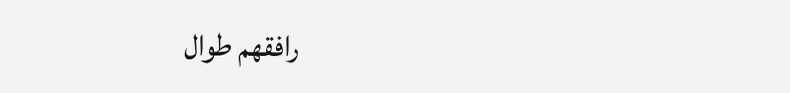رافقهم طوال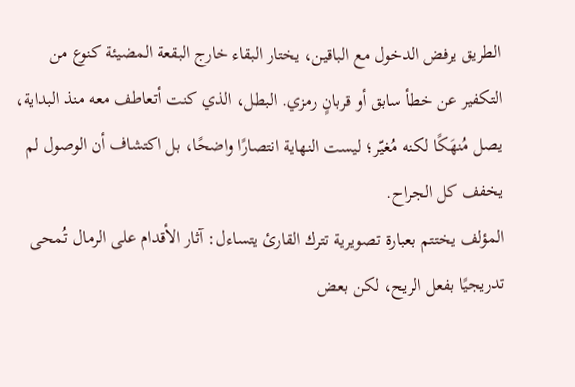الطريق يرفض الدخول مع الباقين، يختار البقاء خارج البقعة المضيئة كنوع من التكفير عن خطأ سابق أو قربانٍ رمزي. البطل، الذي كنت أتعاطف معه منذ البداية، يصل مُنهَكًا لكنه مُغيّر؛ ليست النهاية انتصارًا واضحًا، بل اكتشاف أن الوصول لم يخفف كل الجراح.
المؤلف يختتم بعبارة تصويرية تترك القارئ يتساءل: آثار الأقدام على الرمال تُمحى تدريجيًا بفعل الريح، لكن بعض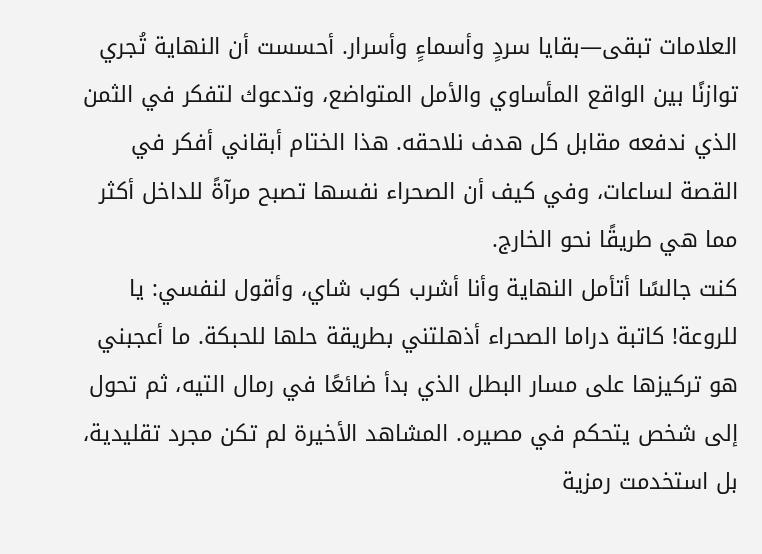العلامات تبقى—بقايا سردٍ وأسماءٍ وأسرار. أحسست أن النهاية تُجري توازنًا بين الواقع المأساوي والأمل المتواضع، وتدعوك لتفكر في الثمن الذي ندفعه مقابل كل هدف نلاحقه. هذا الختام أبقاني أفكر في القصة لساعات، وفي كيف أن الصحراء نفسها تصبح مرآةً للداخل أكثر مما هي طريقًا نحو الخارج.
كنت جالسًا أتأمل النهاية وأنا أشرب كوب شاي، وأقول لنفسي: يا للروعة! كاتبة دراما الصحراء أذهلتني بطريقة حلها للحبكة. ما أعجبني هو تركيزها على مسار البطل الذي بدأ ضائعًا في رمال التيه، ثم تحول إلى شخص يتحكم في مصيره. المشاهد الأخيرة لم تكن مجرد تقليدية، بل استخدمت رمزية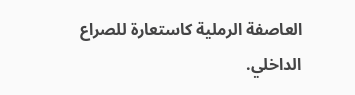العاصفة الرملية كاستعارة للصراع الداخلي.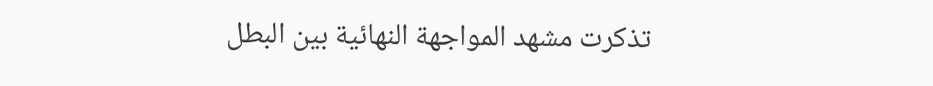تذكرت مشهد المواجهة النهائية بين البطل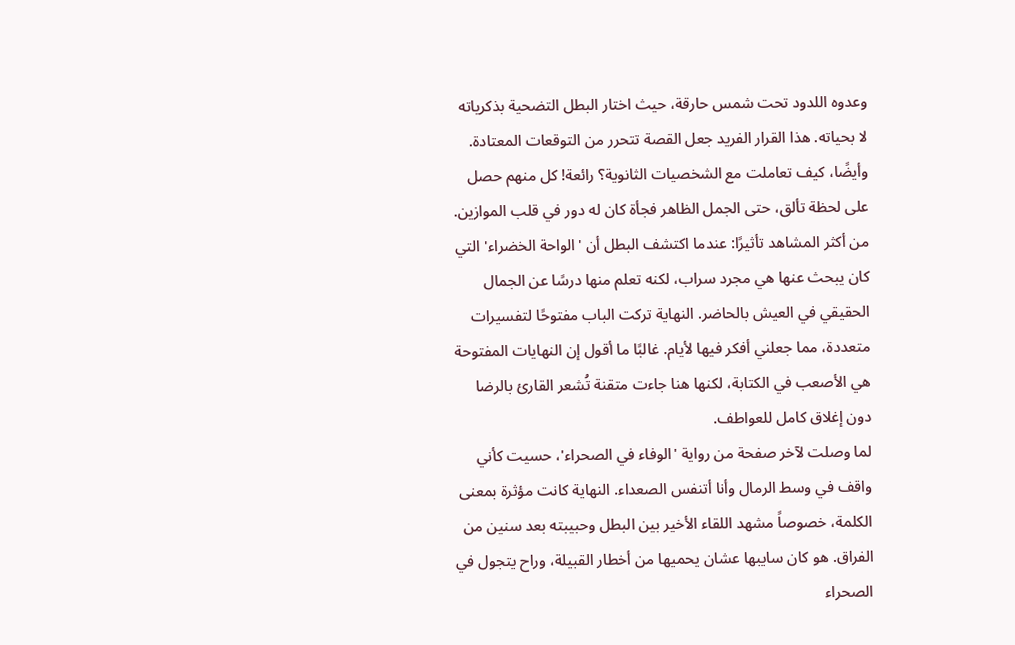وعدوه اللدود تحت شمس حارقة، حيث اختار البطل التضحية بذكرياته لا بحياته. هذا القرار الفريد جعل القصة تتحرر من التوقعات المعتادة.
وأيضًا، كيف تعاملت مع الشخصيات الثانوية؟ رائعة! كل منهم حصل على لحظة تألق، حتى الجمل الظاهر فجأة كان له دور في قلب الموازين. من أكثر المشاهد تأثيرًا: عندما اكتشف البطل أن 'الواحة الخضراء' التي كان يبحث عنها هي مجرد سراب، لكنه تعلم منها درسًا عن الجمال الحقيقي في العيش بالحاضر. النهاية تركت الباب مفتوحًا لتفسيرات متعددة، مما جعلني أفكر فيها لأيام. غالبًا ما أقول إن النهايات المفتوحة هي الأصعب في الكتابة، لكنها هنا جاءت متقنة تُشعر القارئ بالرضا دون إغلاق كامل للعواطف.
لما وصلت لآخر صفحة من رواية 'الوفاء في الصحراء'، حسيت كأني واقف في وسط الرمال وأنا أتنفس الصعداء. النهاية كانت مؤثرة بمعنى الكلمة، خصوصاً مشهد اللقاء الأخير بين البطل وحبيبته بعد سنين من الفراق. هو كان سايبها عشان يحميها من أخطار القبيلة، وراح يتجول في الصحراء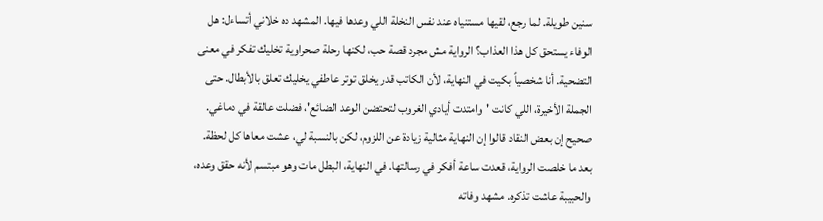سنين طويلة. لما رجع، لقيها مستنياه عند نفس النخلة اللي وعدها فيها. المشهد ده خلاني أتساءل: هل الوفاء يستحق كل هذا العذاب؟ الرواية مش مجرد قصة حب، لكنها رحلة صحراوية تخليك تفكر في معنى التضحية. أنا شخصياً بكيت في النهاية، لأن الكاتب قدر يخلق توتر عاطفي يخليك تعلق بالأبطال. حتى الجملة الأخيرة، اللي كانت 'وامتدت أيادي الغروب لتحتضن الوعد الضائع'، فضلت عالقة في دماغي. صحيح إن بعض النقاد قالوا إن النهاية مثالية زيادة عن اللزوم، لكن بالنسبة لي، عشت معاها كل لحظة.
بعد ما خلصت الرواية، قعدت ساعة أفكر في رسالتها. في النهاية، البطل مات وهو مبتسم لأنه حقق وعده، والحبيبة عاشت تذكره. مشهد وفاته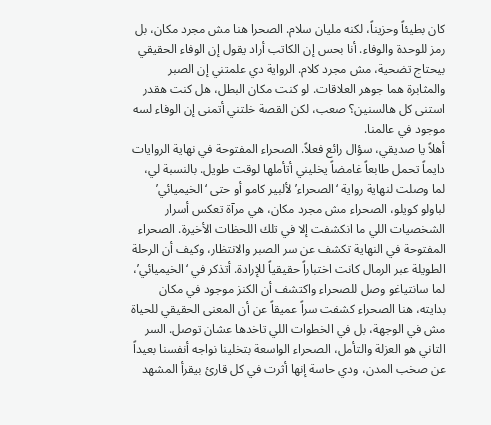كان بطيئاً وحزيناً، لكنه مليان سلام. الصحرا هنا مش مجرد مكان، بل رمز للوحدة والوفاء. أنا بحس إن الكاتب أراد يقول إن الوفاء الحقيقي بيحتاج تضحية، مش مجرد كلام. الرواية دي علمتني إن الصبر والمثابرة هما جوهر العلاقات. لو كنت مكان البطل، هل كنت هقدر استنى كل هالسنين؟ صعب، لكن القصة خلتني أتمنى إن الوفاء لسه موجود في عالمنا.
أهلاً يا صديقي، سؤال رائع فعلاً. الصحراء المفتوحة في نهاية الروايات دايماً تحمل طابعاً غامضاً يخليني أتأملها لوقت طويل. بالنسبة لي، لما وصلت لنهاية رواية ‘الصحراء’ لألبير كامو أو حتى ‘الخيميائي’ لباولو كويلو، الصحراء مش مجرد مكان، هي مرآة تعكس أسرار الشخصيات اللي ما انكشفت إلا في تلك اللحظات الأخيرة. الصحراء المفتوحة في النهاية تكشف عن سر الصبر والانتظار، وكيف أن الرحلة الطويلة عبر الرمال كانت اختباراً حقيقياً للإرادة. أتذكر في ‘الخيميائي’، لما سانتياغو وصل للصحراء واكتشف أن الكنز موجود في مكان بدايته، هنا الصحراء كشفت سراً عميقاً عن أن المعنى الحقيقي للحياة مش في الوجهة، بل في الخطوات اللي تاخدها عشان توصل. السر التاني هو العزلة والتأمل، الصحراء الواسعة بتخلينا نواجه أنفسنا بعيداً عن صخب المدن، ودي حاسة إنها أثرت في كل قارئ بيقرأ المشهد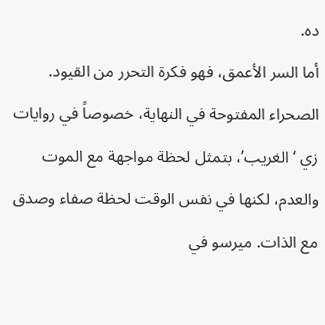ده.
أما السر الأعمق، فهو فكرة التحرر من القيود. الصحراء المفتوحة في النهاية، خصوصاً في روايات زي ‘الغريب’، بتمثل لحظة مواجهة مع الموت والعدم، لكنها في نفس الوقت لحظة صفاء وصدق مع الذات. ميرسو في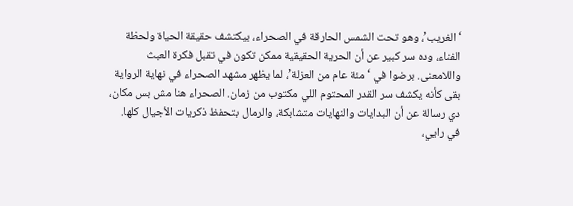‘الغريب’، وهو تحت الشمس الحارقة في الصحراء، بيكتشف حقيقة الحياة ولحظة الفناء، وده سر كبير عن أن الحرية الحقيقية ممكن تكون في تقبل فكرة العبث واللامعنى. برضوا في ‘مئة عام من العزلة’، لما يظهر مشهد الصحراء في نهاية الرواية بقى كأنه يكشف سر القدر المحتوم اللي مكتوب من زمان. الصحراء هنا مش بس مكان، دي رسالة عن أن البدايات والنهايات متشابكة، والرمال بتحفظ ذكريات الأجيال كلها.
في رايي،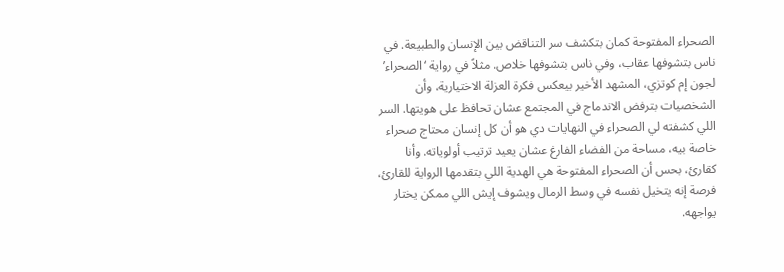الصحراء المفتوحة كمان بتكشف سر التناقض بين الإنسان والطبيعة. في ناس بتشوفها عقاب، وفي ناس بتشوفها خلاص. مثلاً في رواية ‘الصحراء’ لجون إم كوتزي، المشهد الأخير بيعكس فكرة العزلة الاختيارية، وأن الشخصيات بترفض الاندماج في المجتمع عشان تحافظ على هويتها. السر اللي كشفته لي الصحراء في النهايات دي هو أن كل إنسان محتاج صحراء خاصة بيه، مساحة من الفضاء الفارغ عشان يعيد ترتيب أولوياته. وأنا كقارئ، بحس أن الصحراء المفتوحة هي الهدية اللي بتقدمها الرواية للقارئ، فرصة إنه يتخيل نفسه في وسط الرمال ويشوف إيش اللي ممكن يختار يواجهه.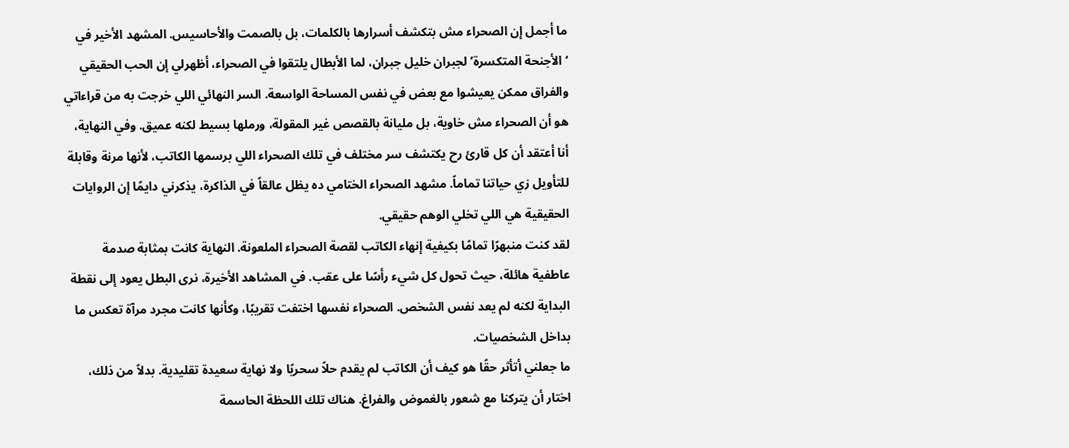ما أجمل إن الصحراء مش بتكشف أسرارها بالكلمات، بل بالصمت والأحاسيس. المشهد الأخير في ‘الأجنحة المتكسرة’ لجبران خليل جبران، لما الأبطال يلتقوا في الصحراء، أظهرلي إن الحب الحقيقي والفراق ممكن يعيشوا مع بعض في نفس المساحة الواسعة. السر النهائي اللي خرجت به من قراءاتي هو أن الصحراء مش خاوية، بل مليانة بالقصص غير المقولة، ورملها بسيط لكنه عميق. وفي النهاية، أنا أعتقد أن كل قارئ رح يكتشف سر مختلف في تلك الصحراء اللي برسمها الكاتب، لأنها مرنة وقابلة للتأويل زي حياتنا تماماً. مشهد الصحراء الختامي ده يظل عالقاً في الذاكرة، يذكرني دايمًا إن الروايات الحقيقية هي اللي تخلي الوهم حقيقي.
لقد كنت منبهرًا تمامًا بكيفية إنهاء الكاتب لقصة الصحراء الملعونة. النهاية كانت بمثابة صدمة عاطفية هائلة، حيث تحول كل شيء رأسًا على عقب. في المشاهد الأخيرة، نرى البطل يعود إلى نقطة البداية لكنه لم يعد نفس الشخص. الصحراء نفسها اختفت تقريبًا، وكأنها كانت مجرد مرآة تعكس ما بداخل الشخصيات.
ما جعلني أتأثر حقًا هو كيف أن الكاتب لم يقدم حلاً سحريًا ولا نهاية سعيدة تقليدية. بدلاً من ذلك، اختار أن يتركنا مع شعور بالغموض والفراغ. هناك تلك اللحظة الحاسمة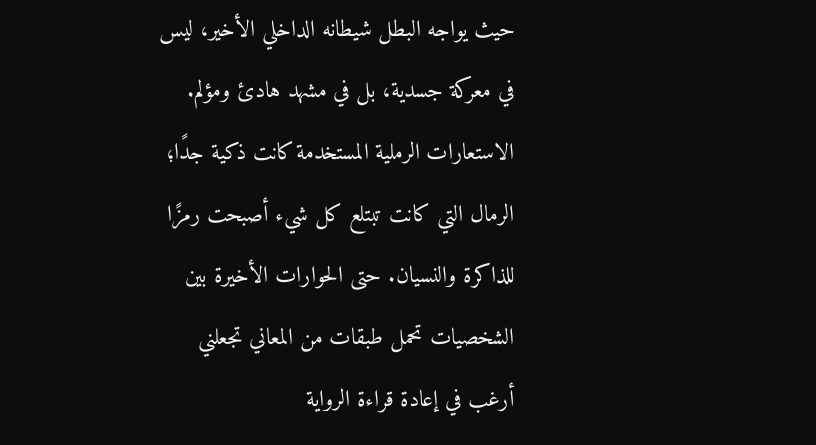حيث يواجه البطل شيطانه الداخلي الأخير، ليس في معركة جسدية، بل في مشهد هادئ ومؤلم.
الاستعارات الرملية المستخدمة كانت ذكية جدًا؛ الرمال التي كانت تبتلع كل شيء أصبحت رمزًا للذاكرة والنسيان. حتى الحوارات الأخيرة بين الشخصيات تحمل طبقات من المعاني تجعلني أرغب في إعادة قراءة الرواية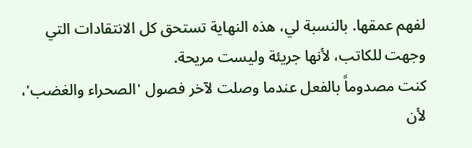لفهم عمقها. بالنسبة لي، هذه النهاية تستحق كل الانتقادات التي وجهت للكاتب، لأنها جريئة وليست مريحة.
كنت مصدوماً بالفعل عندما وصلت لآخر فصول 'الصحراء والغضب'، لأن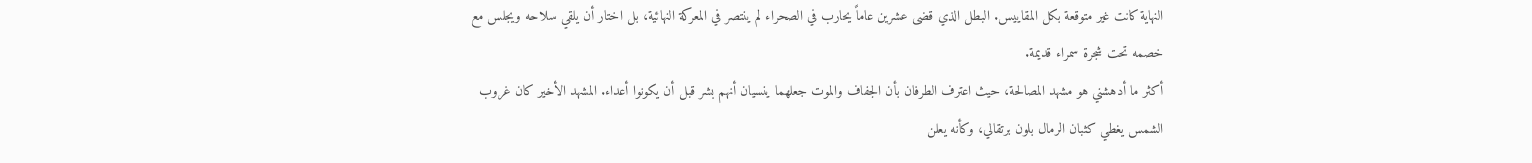النهاية كانت غير متوقعة بكل المقاييس. البطل الذي قضى عشرين عاماً يحارب في الصحراء لم ينتصر في المعركة النهائية، بل اختار أن يلقي سلاحه ويجلس مع خصمه تحت شجرة سمراء قديمة.
أكثر ما أدهشني هو مشهد المصالحة، حيث اعترف الطرفان بأن الجفاف والموت جعلهما ينسيان أنهم بشر قبل أن يكونوا أعداء. المشهد الأخير كان غروب الشمس يغطي كثبان الرمال بلون برتقالي، وكأنه يعلن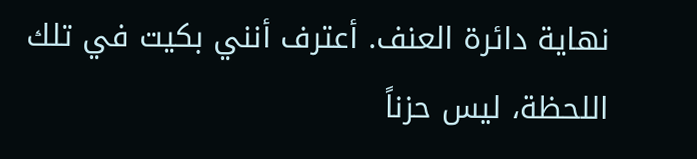نهاية دائرة العنف. أعترف أنني بكيت في تلك اللحظة، ليس حزناً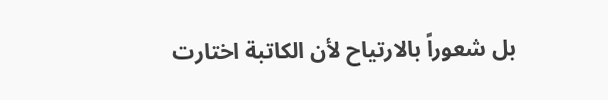بل شعوراً بالارتياح لأن الكاتبة اختارت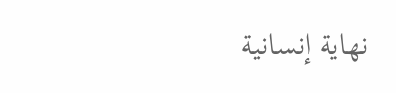نهاية إنسانية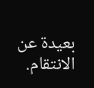بعيدة عن الانتقام.